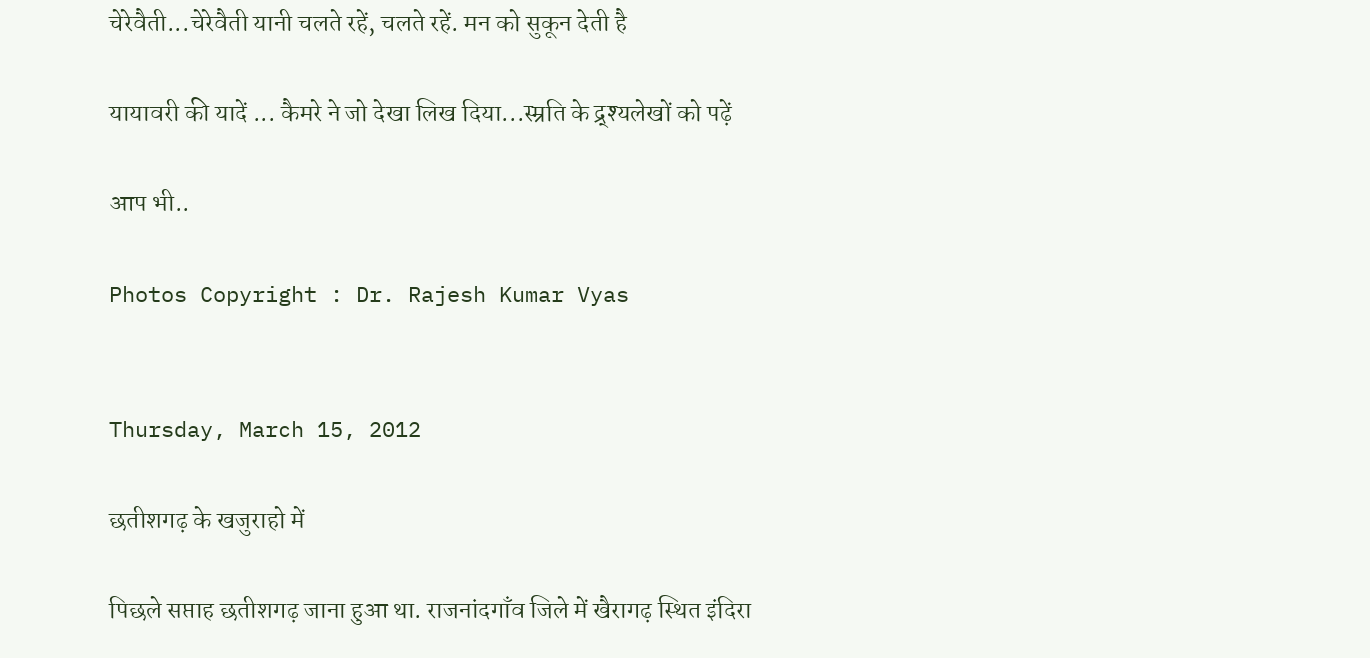चेरेवैती...चेरेवैती यानी चलते रहें, चलते रहें. मन को सुकून देती है

यायावरी की यादें ... कैमरे ने जो देखा लिख दिया...स्म्रति के द्र्श्यलेखों को पढ़ें

आप भी..

Photos Copyright : Dr. Rajesh Kumar Vyas


Thursday, March 15, 2012

छतीशगढ़ के खजुराहो में

पिछले सप्ताह छतीशगढ़ जाना हुआ था. राजनांदगाँव जिले में खैरागढ़ स्थित इंदिरा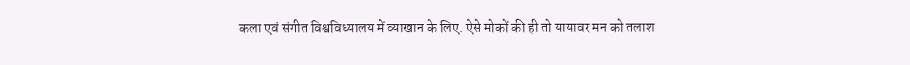कला एवं संगीत विश्वविध्यालय में व्याखान के लिए. ऐसे मोकों की ही तो यायावर मन को तलाश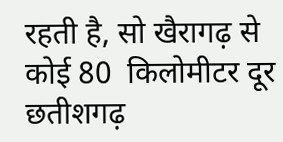रहती है, सो खैरागढ़ से कोई 80  किलोमीटर दूर छतीशगढ़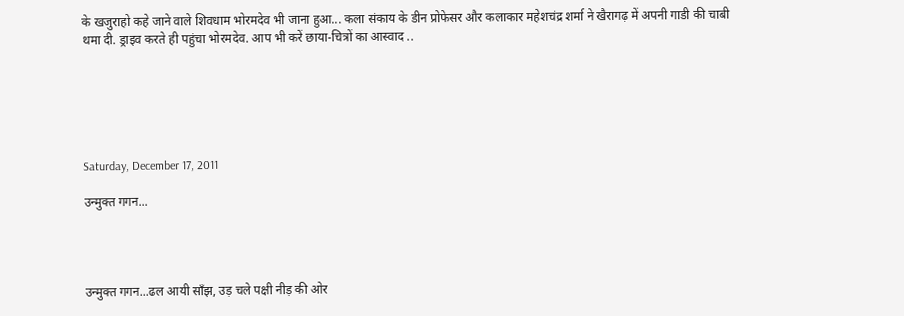के खजुराहो कहे जाने वाले शिवधाम भोरमदेव भी जाना हुआ... कला संकाय के डीन प्रोफेसर और कलाकार महेशचंद्र शर्मा ने खैरागढ़ में अपनी गाडी की चाबी थमा दी. ड्राइव करते ही पहुंचा भोरमदेव. आप भी करें छाया-चित्रों का आस्वाद ..






Saturday, December 17, 2011

उन्मुक्त गगन...




उन्मुक्त गगन...ढल आयी साँझ, उड़ चले पक्षी नीड़ की ओर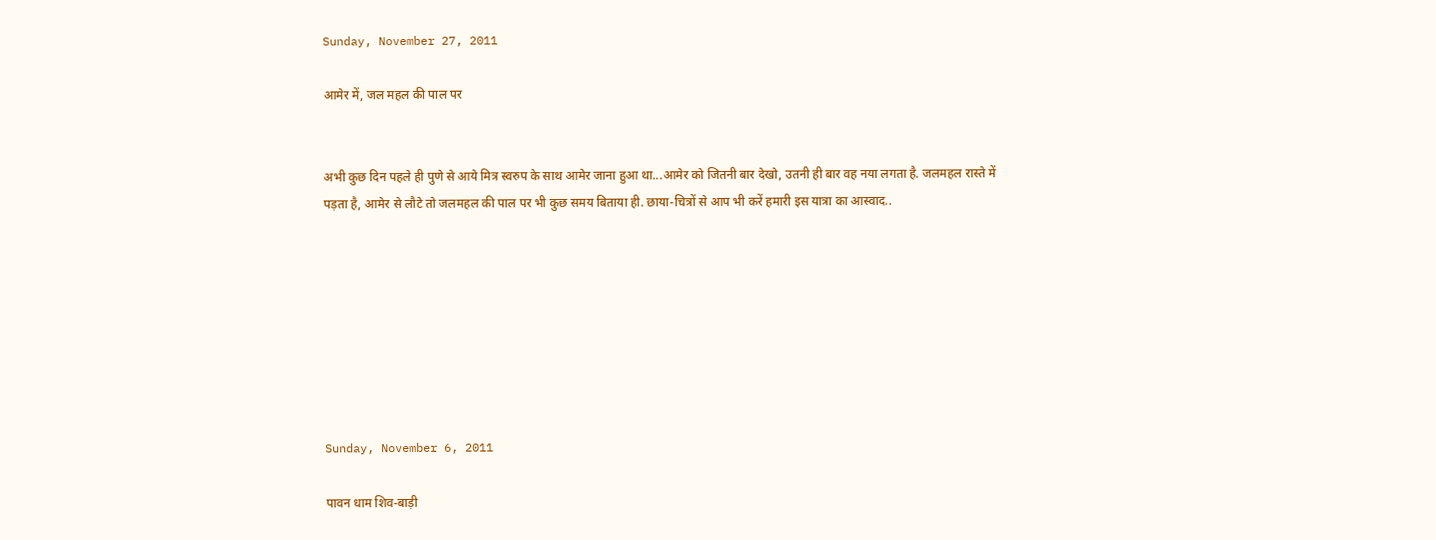Sunday, November 27, 2011

आमेर में, जल महल की पाल पर


अभी कुछ दिन पहले ही पुणे से आये मित्र स्वरुप के साथ आमेर जाना हुआ था...आमेर को जितनी बार देखो, उतनी ही बार वह नया लगता है. जलमहल रास्ते में पड़ता है, आमेर से लौटे तो जलमहल की पाल पर भी कुछ समय बिताया ही. छाया-चित्रों से आप भी करें हमारी इस यात्रा का आस्वाद..








Sunday, November 6, 2011

पावन धाम शिव-बाड़ी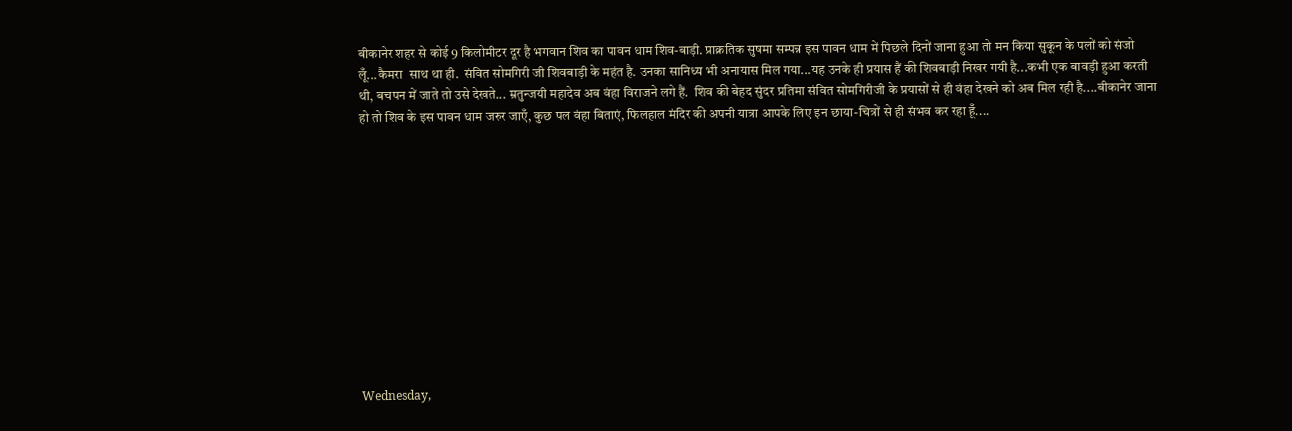बीकानेर शहर से कोई 9 किलोमीटर दूर है भगवान शिव का पावन धाम शिव-बाड़ी. प्राक्रतिक सुषमा सम्पन्न इस पावन धाम में पिछले दिनों जाना हुआ तो मन किया सुकून के पलों को संजो लूँ...कैमरा  साथ था ही.  संवित सोमगिरी जी शिवबाड़ी के महंत है. उनका सानिध्य भी अनायास मिल गया...यह उनके ही प्रयास हैं की शिवबाड़ी निखर गयी है...कभी एक बावड़ी हुआ करती थी, बचपन में जाते तो उसे देखते... म्रतुन्जयी महादेव अब वंहा विराजने लगे हैं.  शिव की बेहद सुंदर प्रतिमा संवित सोमगिरीजी के प्रयासों से ही वंहा देखने को अब मिल रही है....बीकानेर जाना हो तो शिव के इस पावन धाम जरुर जाएँ, कुछ पल वंहा बिताएं, फिलहाल मंदिर की अपनी यात्रा आपके लिए इन छाया-चित्रों से ही संभव कर रहा हूँ....












Wednesday,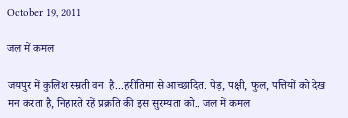October 19, 2011

जल में कमल

जयपुर में कुलिश स्म्रती वन  है...हरीतिमा से आच्छादित. पेड़, पक्षी, फुल, पत्तियों को देख मन करता है, निहारते रहें प्रक्रति की इस सुरम्यता को.. जल में कमल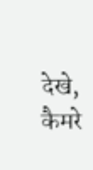देखे, कैमरे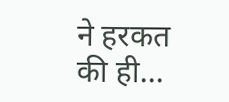ने हरकत की ही...